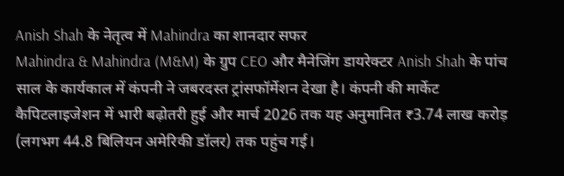Anish Shah के नेतृत्व में Mahindra का शानदार सफर
Mahindra & Mahindra (M&M) के ग्रुप CEO और मैनेजिंग डायरेक्टर Anish Shah के पांच साल के कार्यकाल में कंपनी ने जबरदस्त ट्रांसफॉर्मेशन देखा है। कंपनी की मार्केट कैपिटलाइजेशन में भारी बढ़ोतरी हुई और मार्च 2026 तक यह अनुमानित ₹3.74 लाख करोड़ (लगभग 44.8 बिलियन अमेरिकी डॉलर) तक पहुंच गई।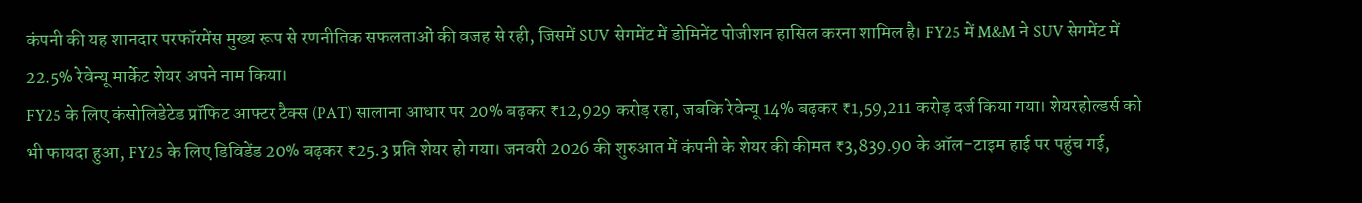कंपनी की यह शानदार परफॉरमेंस मुख्य रूप से रणनीतिक सफलताओं की वजह से रही, जिसमें SUV सेगमेंट में डोमिनेंट पोजीशन हासिल करना शामिल है। FY25 में M&M ने SUV सेगमेंट में 22.5% रेवेन्यू मार्केट शेयर अपने नाम किया।
FY25 के लिए कंसोलिडेटेड प्रॉफिट आफ्टर टैक्स (PAT) सालाना आधार पर 20% बढ़कर ₹12,929 करोड़ रहा, जबकि रेवेन्यू 14% बढ़कर ₹1,59,211 करोड़ दर्ज किया गया। शेयरहोल्डर्स को भी फायदा हुआ, FY25 के लिए डिविडेंड 20% बढ़कर ₹25.3 प्रति शेयर हो गया। जनवरी 2026 की शुरुआत में कंपनी के शेयर की कीमत ₹3,839.90 के ऑल-टाइम हाई पर पहुंच गई,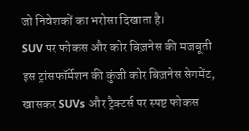जो निवेशकों का भरोसा दिखाता है।
SUV पर फोकस और कोर बिज़नेस की मजबूती
इस ट्रांसफॉर्मेशन की कुंजी कोर बिज़नेस सेगमेंट, खासकर SUVs और ट्रैक्टर्स पर स्पष्ट फोकस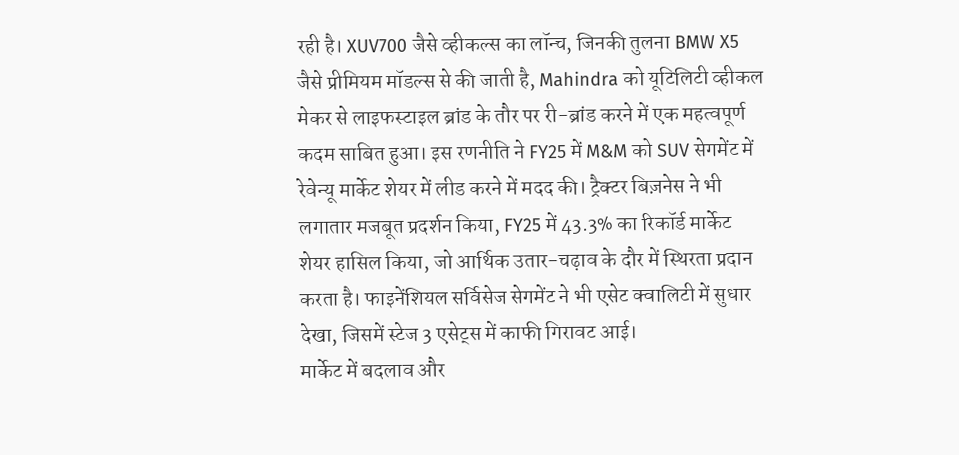रही है। XUV700 जैसे व्हीकल्स का लॉन्च, जिनकी तुलना BMW X5 जैसे प्रीमियम मॉडल्स से की जाती है, Mahindra को यूटिलिटी व्हीकल मेकर से लाइफस्टाइल ब्रांड के तौर पर री-ब्रांड करने में एक महत्वपूर्ण कदम साबित हुआ। इस रणनीति ने FY25 में M&M को SUV सेगमेंट में रेवेन्यू मार्केट शेयर में लीड करने में मदद की। ट्रैक्टर बिज़नेस ने भी लगातार मजबूत प्रदर्शन किया, FY25 में 43.3% का रिकॉर्ड मार्केट शेयर हासिल किया, जो आर्थिक उतार-चढ़ाव के दौर में स्थिरता प्रदान करता है। फाइनेंशियल सर्विसेज सेगमेंट ने भी एसेट क्वालिटी में सुधार देखा, जिसमें स्टेज 3 एसेट्स में काफी गिरावट आई।
मार्केट में बदलाव और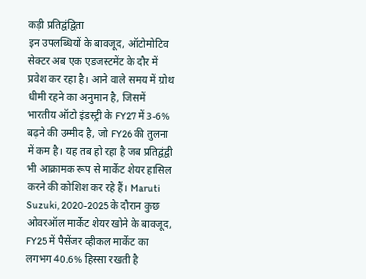कड़ी प्रतिद्वंद्विता
इन उपलब्धियों के बावजूद, ऑटोमोटिव सेक्टर अब एक एडजस्टमेंट के दौर में प्रवेश कर रहा है। आने वाले समय में ग्रोथ धीमी रहने का अनुमान है, जिसमें भारतीय ऑटो इंडस्ट्री के FY27 में 3-6% बढ़ने की उम्मीद है, जो FY26 की तुलना में कम है। यह तब हो रहा है जब प्रतिद्वंद्वी भी आक्रामक रूप से मार्केट शेयर हासिल करने की कोशिश कर रहे हैं। Maruti Suzuki, 2020-2025 के दौरान कुछ ओवरऑल मार्केट शेयर खोने के बावजूद, FY25 में पैसेंजर व्हीकल मार्केट का लगभग 40.6% हिस्सा रखती है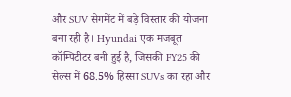और SUV सेगमेंट में बड़े विस्तार की योजना बना रही है। Hyundai एक मजबूत कॉम्पिटीटर बनी हुई है, जिसकी FY25 की सेल्स में 68.5% हिस्सा SUVs का रहा और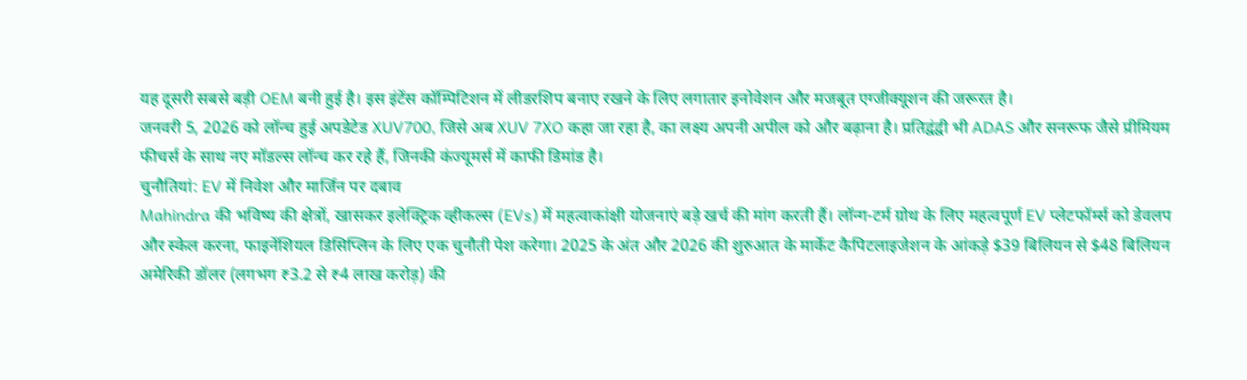यह दूसरी सबसे बड़ी OEM बनी हुई है। इस इंटेंस कॉम्पिटिशन में लीडरशिप बनाए रखने के लिए लगातार इनोवेशन और मजबूत एग्जीक्यूशन की जरूरत है।
जनवरी 5, 2026 को लॉन्च हुई अपडेटेड XUV700, जिसे अब XUV 7XO कहा जा रहा है, का लक्ष्य अपनी अपील को और बढ़ाना है। प्रतिद्वंद्वी भी ADAS और सनरूफ जैसे प्रीमियम फीचर्स के साथ नए मॉडल्स लॉन्च कर रहे हैं, जिनकी कंज्यूमर्स में काफी डिमांड है।
चुनौतियां: EV में निवेश और मार्जिन पर दबाव
Mahindra की भविष्य की क्षेत्रों, खासकर इलेक्ट्रिक व्हीकल्स (EVs) में महत्वाकांक्षी योजनाएं बड़े खर्च की मांग करती हैं। लॉन्ग-टर्म ग्रोथ के लिए महत्वपूर्ण EV प्लेटफॉर्म्स को डेवलप और स्केल करना, फाइनेंशियल डिसिप्लिन के लिए एक चुनौती पेश करेगा। 2025 के अंत और 2026 की शुरुआत के मार्केट कैपिटलाइजेशन के आंकड़े $39 बिलियन से $48 बिलियन अमेरिकी डॉलर (लगभग ₹3.2 से ₹4 लाख करोड़) की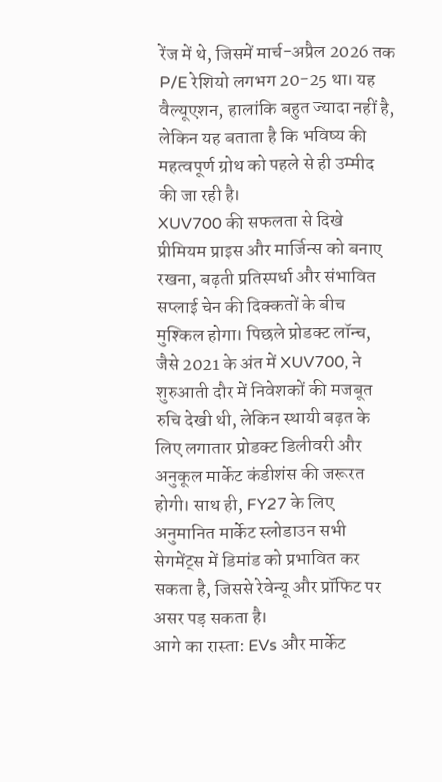रेंज में थे, जिसमें मार्च-अप्रैल 2026 तक P/E रेशियो लगभग 20-25 था। यह वैल्यूएशन, हालांकि बहुत ज्यादा नहीं है, लेकिन यह बताता है कि भविष्य की महत्वपूर्ण ग्रोथ को पहले से ही उम्मीद की जा रही है।
XUV700 की सफलता से दिखे प्रीमियम प्राइस और मार्जिन्स को बनाए रखना, बढ़ती प्रतिस्पर्धा और संभावित सप्लाई चेन की दिक्कतों के बीच मुश्किल होगा। पिछले प्रोडक्ट लॉन्च, जैसे 2021 के अंत में XUV700, ने शुरुआती दौर में निवेशकों की मजबूत रुचि देखी थी, लेकिन स्थायी बढ़त के लिए लगातार प्रोडक्ट डिलीवरी और अनुकूल मार्केट कंडीशंस की जरूरत होगी। साथ ही, FY27 के लिए अनुमानित मार्केट स्लोडाउन सभी सेगमेंट्स में डिमांड को प्रभावित कर सकता है, जिससे रेवेन्यू और प्रॉफिट पर असर पड़ सकता है।
आगे का रास्ता: EVs और मार्केट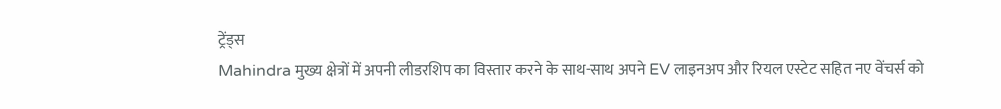ट्रेंड्स
Mahindra मुख्य क्षेत्रों में अपनी लीडरशिप का विस्तार करने के साथ-साथ अपने EV लाइनअप और रियल एस्टेट सहित नए वेंचर्स को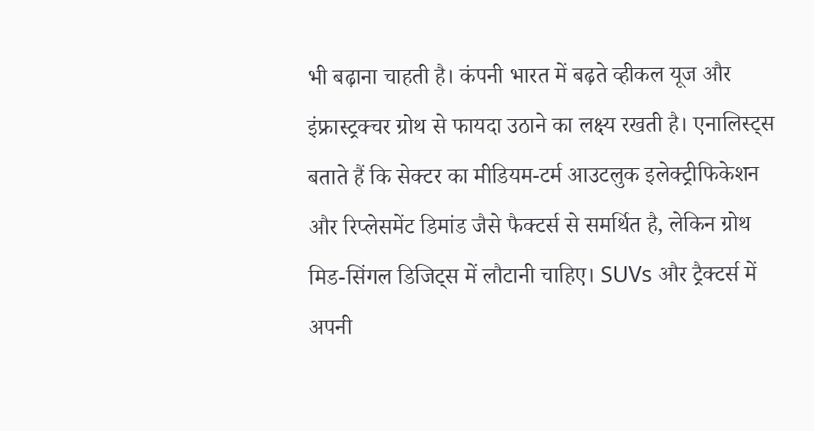भी बढ़ाना चाहती है। कंपनी भारत में बढ़ते व्हीकल यूज और इंफ्रास्ट्रक्चर ग्रोथ से फायदा उठाने का लक्ष्य रखती है। एनालिस्ट्स बताते हैं कि सेक्टर का मीडियम-टर्म आउटलुक इलेक्ट्रीफिकेशन और रिप्लेसमेंट डिमांड जैसे फैक्टर्स से समर्थित है, लेकिन ग्रोथ मिड-सिंगल डिजिट्स में लौटानी चाहिए। SUVs और ट्रैक्टर्स में अपनी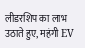लीडरशिप का लाभ उठाते हुए, महंगी EV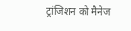ट्रांजिशन को मैनेज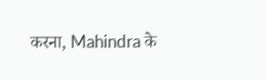करना, Mahindra के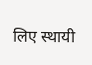लिए स्थायी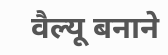वैल्यू बनाने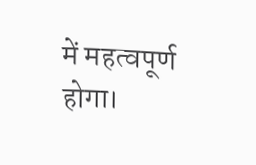में महत्वपूर्ण होगा।